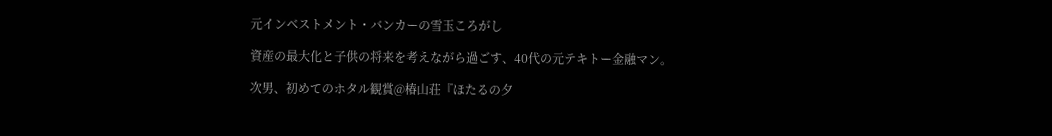元インベストメント・バンカーの雪玉ころがし

資産の最大化と子供の将来を考えながら過ごす、40代の元テキトー金融マン。

次男、初めてのホタル観賞@椿山荘『ほたるの夕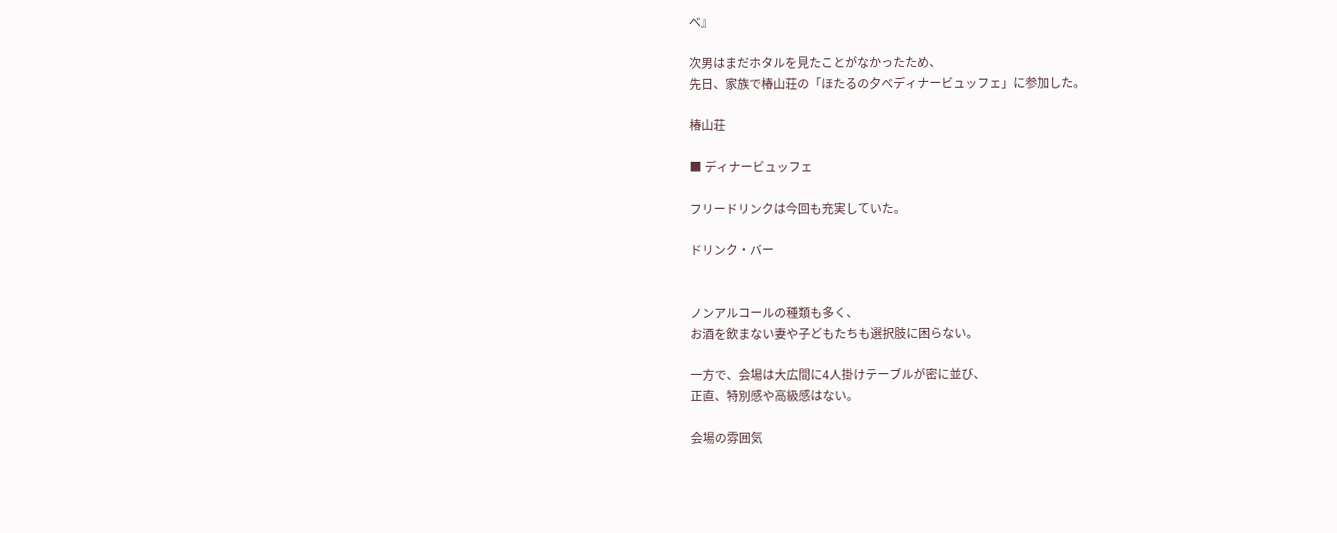べ』

次男はまだホタルを見たことがなかったため、
先日、家族で椿山荘の「ほたるの夕べディナービュッフェ」に参加した。

椿山荘

■ ディナービュッフェ

フリードリンクは今回も充実していた。

ドリンク・バー


ノンアルコールの種類も多く、
お酒を飲まない妻や子どもたちも選択肢に困らない。

一方で、会場は大広間に4人掛けテーブルが密に並び、
正直、特別感や高級感はない。

会場の雰囲気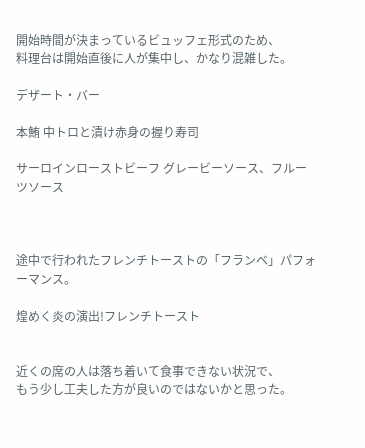開始時間が決まっているビュッフェ形式のため、
料理台は開始直後に人が集中し、かなり混雑した。

デザート・バー

本鮪 中トロと漬け赤身の握り寿司

サーロインローストビーフ グレービーソース、フルーツソース



途中で行われたフレンチトーストの「フランベ」パフォーマンス。

煌めく炎の演出!フレンチトースト


近くの席の人は落ち着いて食事できない状況で、
もう少し工夫した方が良いのではないかと思った。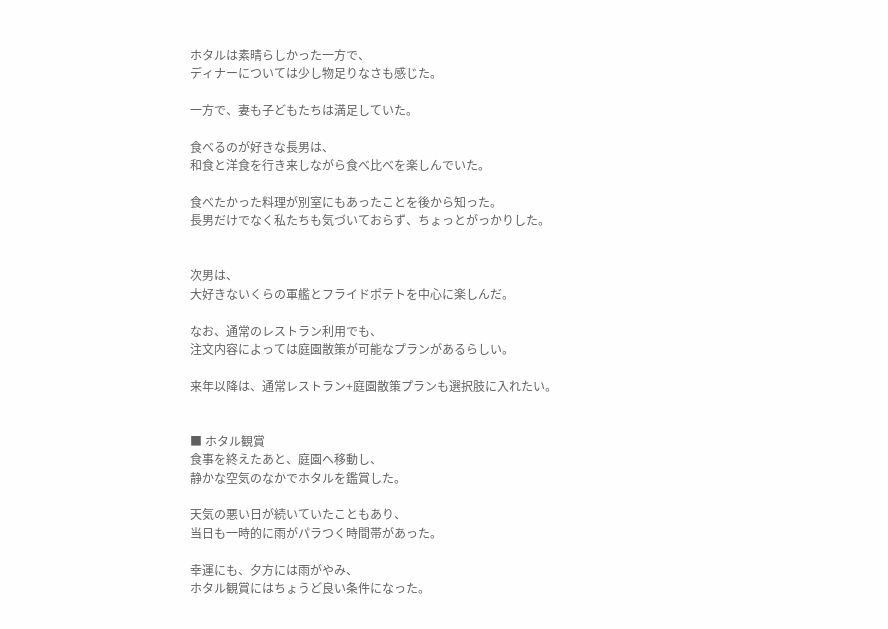ホタルは素晴らしかった一方で、
ディナーについては少し物足りなさも感じた。

一方で、妻も子どもたちは満足していた。

食べるのが好きな長男は、
和食と洋食を行き来しながら食べ比べを楽しんでいた。

食べたかった料理が別室にもあったことを後から知った。
長男だけでなく私たちも気づいておらず、ちょっとがっかりした。


次男は、
大好きないくらの軍艦とフライドポテトを中心に楽しんだ。

なお、通常のレストラン利用でも、
注文内容によっては庭園散策が可能なプランがあるらしい。

来年以降は、通常レストラン+庭園散策プランも選択肢に入れたい。


■ ホタル観賞
食事を終えたあと、庭園へ移動し、
静かな空気のなかでホタルを鑑賞した。

天気の悪い日が続いていたこともあり、
当日も一時的に雨がパラつく時間帯があった。

幸運にも、夕方には雨がやみ、
ホタル観賞にはちょうど良い条件になった。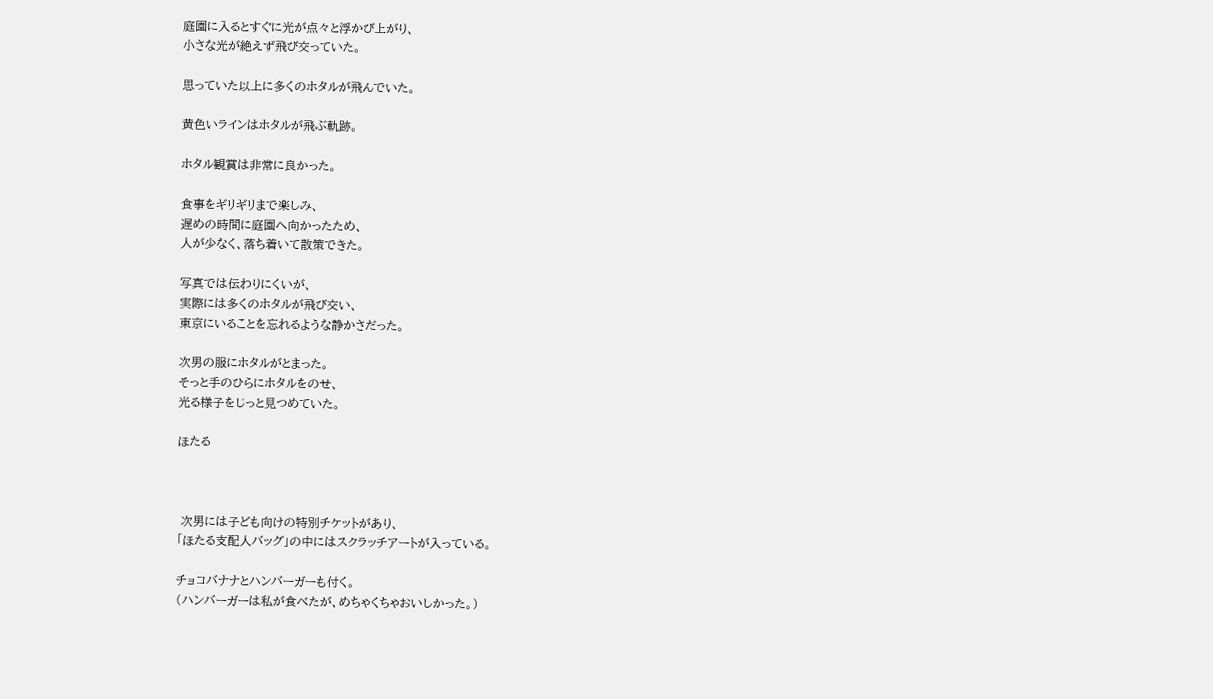庭園に入るとすぐに光が点々と浮かび上がり、
小さな光が絶えず飛び交っていた。

思っていた以上に多くのホタルが飛んでいた。

黄色いラインはホタルが飛ぶ軌跡。

ホタル観賞は非常に良かった。

食事をギリギリまで楽しみ、
遅めの時間に庭園へ向かったため、
人が少なく、落ち着いて散策できた。

写真では伝わりにくいが、
実際には多くのホタルが飛び交い、
東京にいることを忘れるような静かさだった。

次男の服にホタルがとまった。
そっと手のひらにホタルをのせ、
光る様子をじっと見つめていた。

ほたる



 次男には子ども向けの特別チケットがあり、
「ほたる支配人バッグ」の中にはスクラッチアートが入っている。

チョコバナナとハンバーガーも付く。
(ハンバーガーは私が食べたが、めちゃくちゃおいしかった。)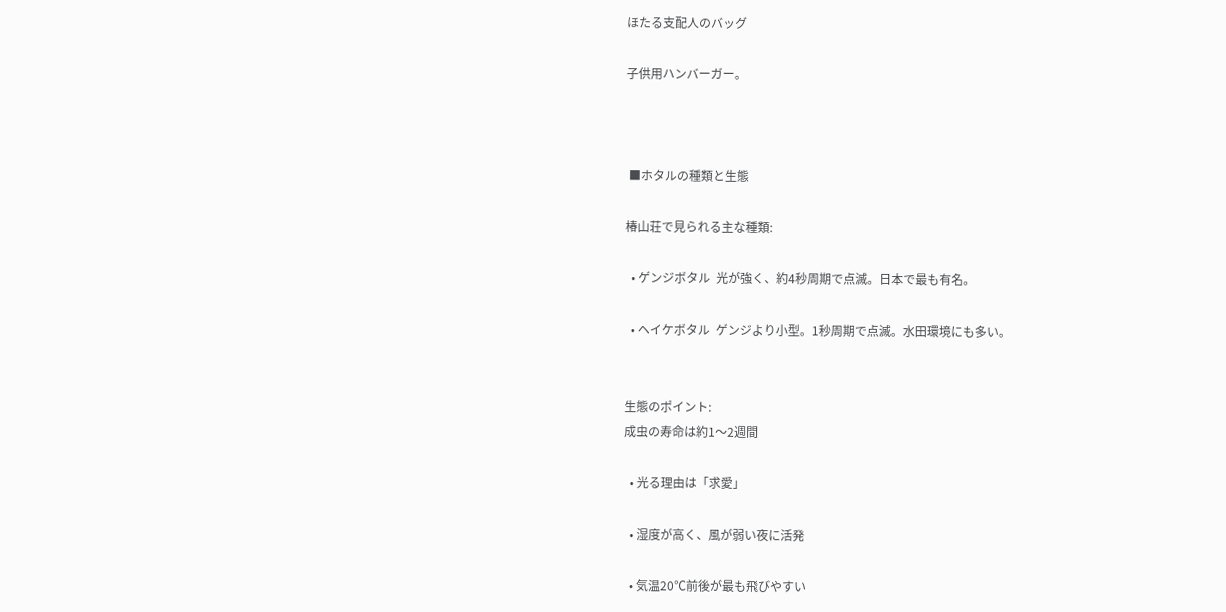ほたる支配人のバッグ

子供用ハンバーガー。



 ■ホタルの種類と生態

椿山荘で見られる主な種類:

  • ゲンジボタル  光が強く、約4秒周期で点滅。日本で最も有名。

  • ヘイケボタル  ゲンジより小型。1秒周期で点滅。水田環境にも多い。


生態のポイント:
成虫の寿命は約1〜2週間

  • 光る理由は「求愛」

  • 湿度が高く、風が弱い夜に活発

  • 気温20℃前後が最も飛びやすい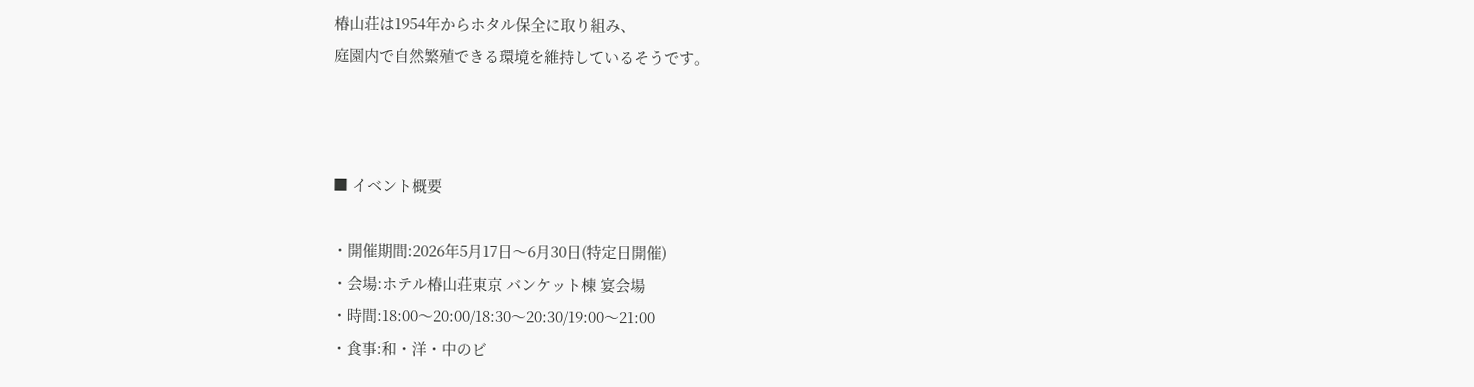椿山荘は1954年からホタル保全に取り組み、
庭園内で自然繁殖できる環境を維持しているそうです。



■ イベント概要

・開催期間:2026年5月17日〜6月30日(特定日開催)
・会場:ホテル椿山荘東京 バンケット棟 宴会場
・時間:18:00〜20:00/18:30〜20:30/19:00〜21:00
・食事:和・洋・中のビ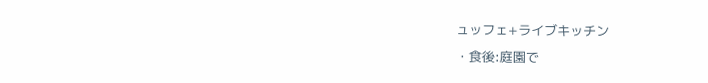ュッフェ+ライブキッチン
・食後:庭園で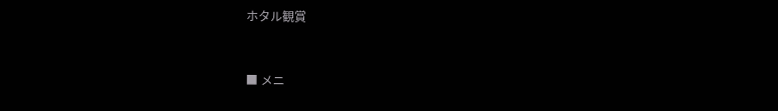ホタル観賞



■ メニ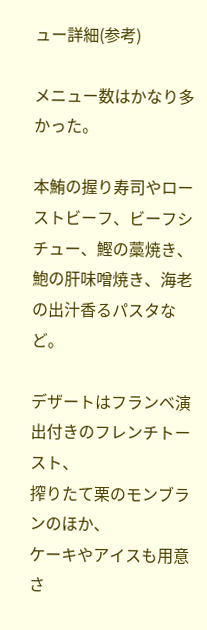ュー詳細(参考)

メニュー数はかなり多かった。

本鮪の握り寿司やローストビーフ、ビーフシチュー、鰹の藁焼き、
鮑の肝味噌焼き、海老の出汁香るパスタなど。

デザートはフランベ演出付きのフレンチトースト、
搾りたて栗のモンブランのほか、
ケーキやアイスも用意さ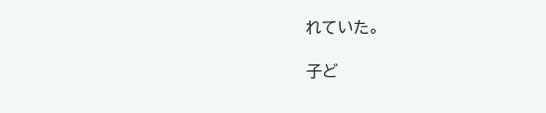れていた。

子ど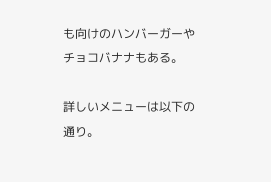も向けのハンバーガーやチョコバナナもある。

詳しいメニューは以下の通り。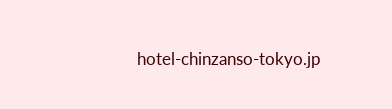hotel-chinzanso-tokyo.jp